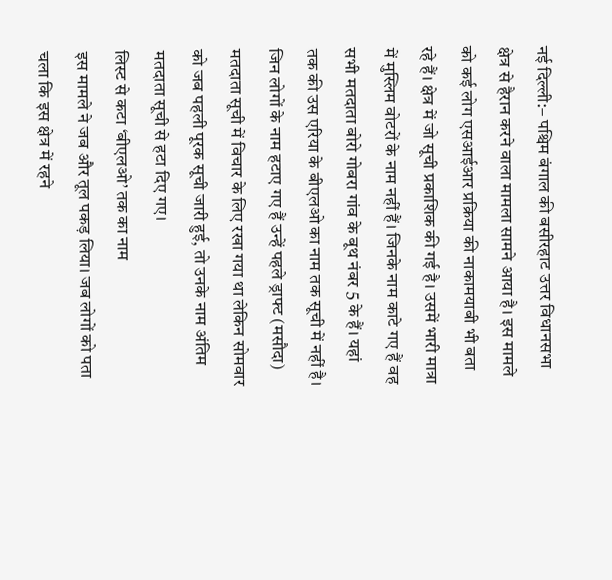नई दिल्ली:– पश्चिम बंगाल की बसीरहाट उत्तर विधानसभा क्षेत्र से हैरान करने वाला मामला सामने आया है। इस मामले को कई लोग एसआईआर प्रक्रिया की नाकामयाबी भी बता रहे हैं। क्षेत्र में जो सूची प्रकाशिक की गई है। उसमें भारी मात्रा में मुस्लिम वोटरों के नाम नहीं हैं। जिनके नाम काटे गए हैं वह सभी मतदाता बोरो गोबरा गांव के बूथ नंबर 5 के हैं। यहां तक की उस एरिया के बीएलओ का नाम तक सूची में नहीं है।
जिन लोगों के नाम हटाए गए हैं उन्हें पहले ड्राफ्ट (मसौदा) मतदाता सूची में विचार के लिए रखा गया था लेकिन सोमवार को जब पहली पूरक सूची जारी हुई, तो उनके नाम अंतिम मतदाता सूची से हटा दिए गए।
लिस्ट से कटा ‘बीएलओ’ तक का नाम
इस मामले ने जब और तूल पकड़ लिया। जब लोगों को पता चला कि इस क्षेत्र में रहने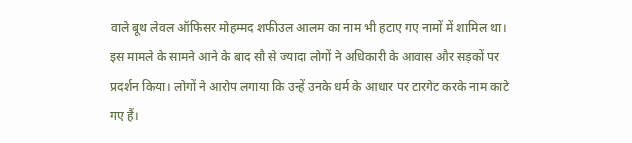वाले बूथ लेवल ऑफिसर मोहम्मद शफीउल आलम का नाम भी हटाए गए नामों में शामिल था। इस मामले के सामने आने के बाद सौ से ज्यादा लोगों ने अधिकारी के आवास और सड़कों पर प्रदर्शन किया। लोगों ने आरोप लगाया कि उन्हें उनके धर्म के आधार पर टारगेट करके नाम काटे गए हैं।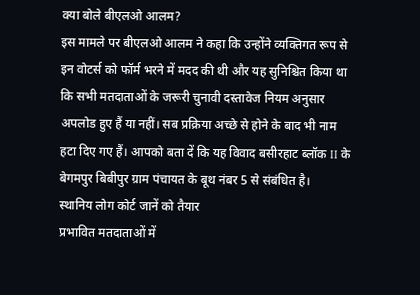क्या बोले बीएलओ आलम?
इस मामले पर बीएलओ आलम ने कहा कि उन्होंने व्यक्तिगत रूप से इन वोटर्स को फॉर्म भरने में मदद की थी और यह सुनिश्चित किया था कि सभी मतदाताओं के जरूरी चुनावी दस्तावेज नियम अनुसार अपलोड हुए हैं या नहीं। सब प्रक्रिया अच्छे से होने के बाद भी नाम हटा दिए गए हैं। आपको बता दें कि यह विवाद बसीरहाट ब्लॉक II के बेगमपुर बिबीपुर ग्राम पंचायत के बूथ नंबर 5 से संबंधित है।
स्थानिय लोग कोर्ट जानें को तैयार
प्रभावित मतदाताओं में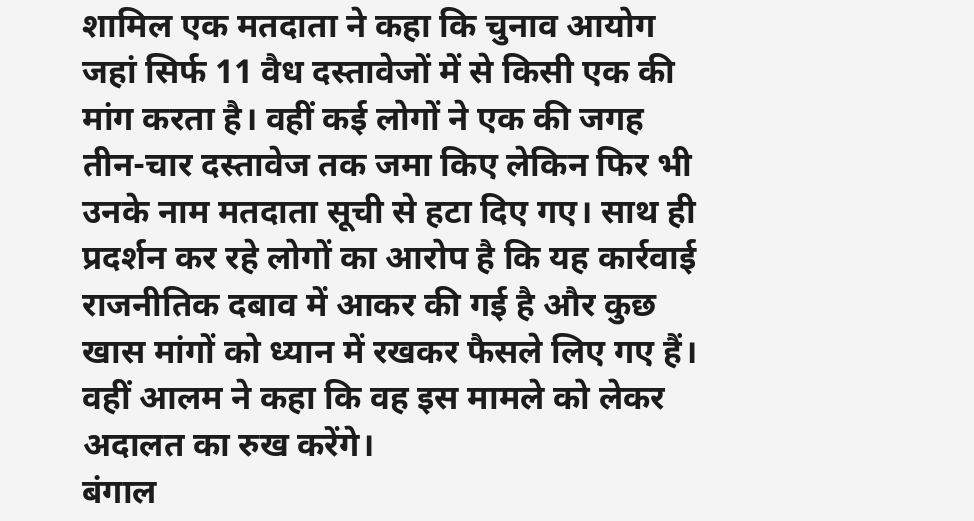शामिल एक मतदाता ने कहा कि चुनाव आयोग जहां सिर्फ 11 वैध दस्तावेजों में से किसी एक की मांग करता है। वहीं कई लोगों ने एक की जगह तीन-चार दस्तावेज तक जमा किए लेकिन फिर भी उनके नाम मतदाता सूची से हटा दिए गए। साथ ही प्रदर्शन कर रहे लोगों का आरोप है कि यह कार्रवाई राजनीतिक दबाव में आकर की गई है और कुछ खास मांगों को ध्यान में रखकर फैसले लिए गए हैं। वहीं आलम ने कहा कि वह इस मामले को लेकर अदालत का रुख करेंगे।
बंगाल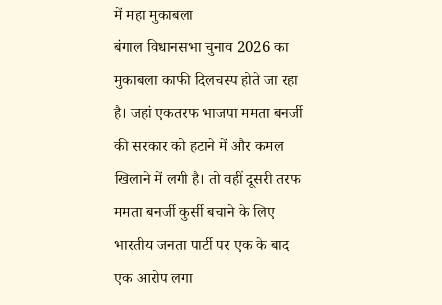में महा मुकाबला
बंगाल विधानसभा चुनाव 2026 का मुकाबला काफी दिलचस्प होते जा रहा है। जहां एकतरफ भाजपा ममता बनर्जी की सरकार को हटाने में और कमल खिलाने में लगी है। तो वहीं दूसरी तरफ ममता बनर्जी कुर्सी बचाने के लिए भारतीय जनता पार्टी पर एक के बाद एक आरोप लगा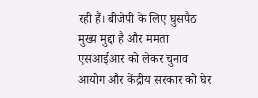रही हैं। बीजेपी के लिए घुसपैठ मुख्य मुद्दा है और ममता एसआईआर को लेकर चुनाव आयोग और केंद्रीय सरकार को घेर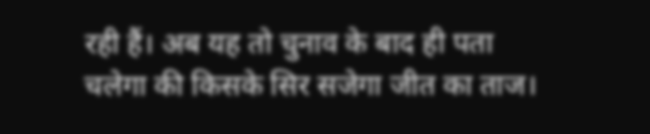रही हैं। अब यह तो चुनाव के बाद ही पता चलेगा की किसके सिर सजेगा जीत का ताज।